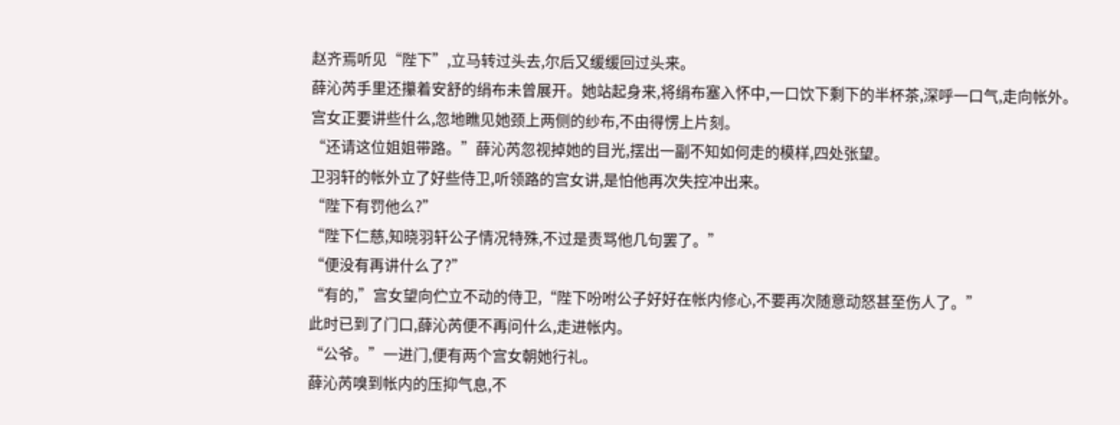赵齐焉听见“陛下”,立马转过头去,尔后又缓缓回过头来。
薛沁芮手里还攥着安舒的绢布未曾展开。她站起身来,将绢布塞入怀中,一口饮下剩下的半杯茶,深呼一口气,走向帐外。
宫女正要讲些什么,忽地瞧见她颈上两侧的纱布,不由得愣上片刻。
“还请这位姐姐带路。”薛沁芮忽视掉她的目光,摆出一副不知如何走的模样,四处张望。
卫羽轩的帐外立了好些侍卫,听领路的宫女讲,是怕他再次失控冲出来。
“陛下有罚他么?”
“陛下仁慈,知晓羽轩公子情况特殊,不过是责骂他几句罢了。”
“便没有再讲什么了?”
“有的,”宫女望向伫立不动的侍卫,“陛下吩咐公子好好在帐内修心,不要再次随意动怒甚至伤人了。”
此时已到了门口,薛沁芮便不再问什么,走进帐内。
“公爷。”一进门,便有两个宫女朝她行礼。
薛沁芮嗅到帐内的压抑气息,不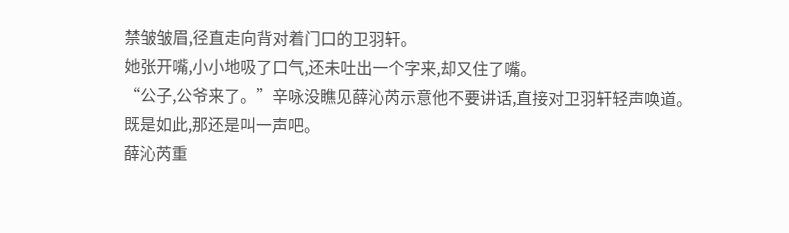禁皱皱眉,径直走向背对着门口的卫羽轩。
她张开嘴,小小地吸了口气,还未吐出一个字来,却又住了嘴。
“公子,公爷来了。”辛咏没瞧见薛沁芮示意他不要讲话,直接对卫羽轩轻声唤道。
既是如此,那还是叫一声吧。
薛沁芮重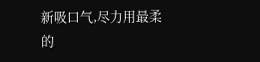新吸口气,尽力用最柔的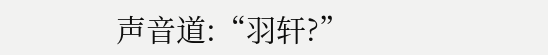声音道:“羽轩?”